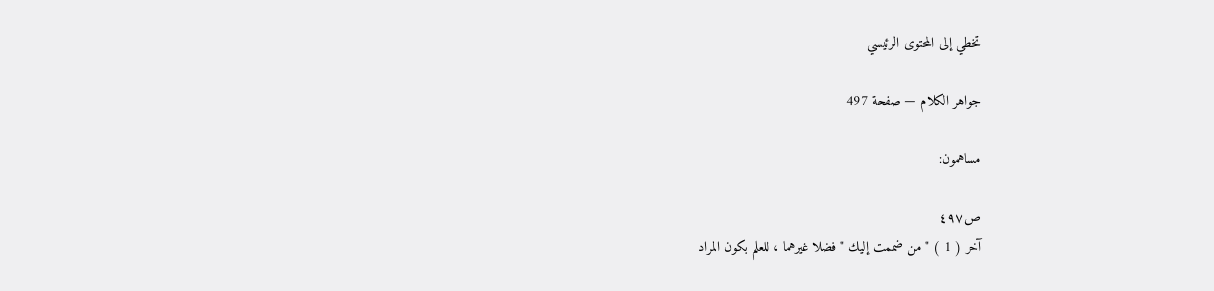تخطي إلى المحتوى الرئيسي

جواهر الكلام — صفحة 497

مساهمون:

ص٤٩٧
آخر ( 1 ) " من ضممت إليك " فضلا غيرهما ، للعلم بكون المراد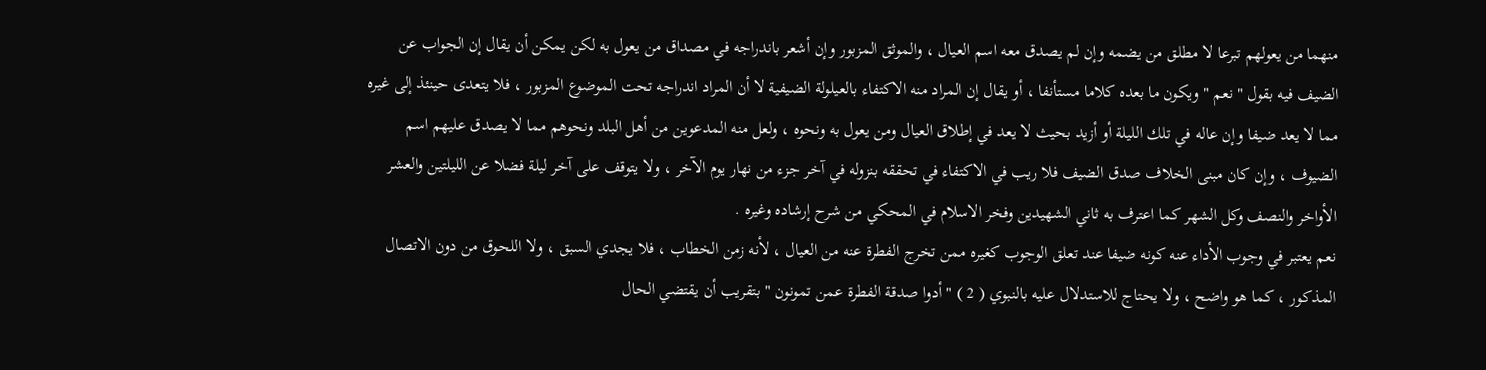منهما من يعولهم تبرعا لا مطلق من يضمه وإن لم يصدق معه اسم العيال ، والموثق المزبور وإن أشعر باندراجه في مصداق من يعول به لكن يمكن أن يقال إن الجواب عن الضيف فيه بقول " نعم " ويكون ما بعده كلاما مستأنفا ، أو يقال إن المراد منه الاكتفاء بالعيلولة الضيفية لا أن المراد اندراجه تحت الموضوع المزبور ، فلا يتعدى حينئذ إلى غيره مما لا يعد ضيفا وإن عاله في تلك الليلة أو أزيد بحيث لا يعد في إطلاق العيال ومن يعول به ونحوه ، ولعل منه المدعوين من أهل البلد ونحوهم مما لا يصدق عليهم اسم الضيوف ، وإن كان مبنى الخلاف صدق الضيف فلا ريب في الاكتفاء في تحققه بنزوله في آخر جزء من نهار يوم الآخر ، ولا يتوقف على آخر ليلة فضلا عن الليلتين والعشر الأواخر والنصف وكل الشهر كما اعترف به ثاني الشهيدين وفخر الاسلام في المحكي من شرح إرشاده وغيره .
نعم يعتبر في وجوب الأداء عنه كونه ضيفا عند تعلق الوجوب كغيره ممن تخرج الفطرة عنه من العيال ، لأنه زمن الخطاب ، فلا يجدي السبق ، ولا اللحوق من دون الاتصال المذكور ، كما هو واضح ، ولا يحتاج للاستدلال عليه بالنبوي ( 2 ) " أدوا صدقة الفطرة عمن تمونون " بتقريب أن يقتضي الحال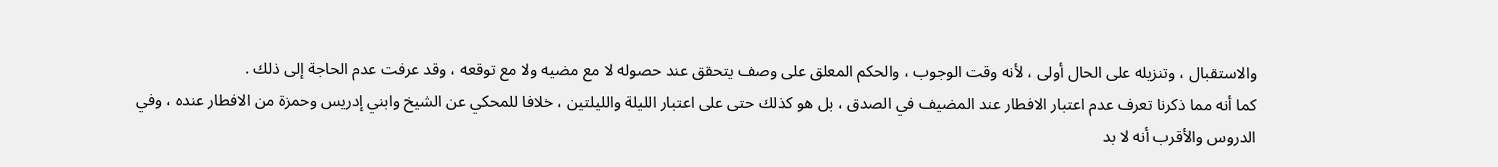والاستقبال ، وتنزيله على الحال أولى ، لأنه وقت الوجوب ، والحكم المعلق على وصف يتحقق عند حصوله لا مع مضيه ولا مع توقعه ، وقد عرفت عدم الحاجة إلى ذلك .
كما أنه مما ذكرنا تعرف عدم اعتبار الافطار عند المضيف في الصدق ، بل هو كذلك حتى على اعتبار الليلة والليلتين ، خلافا للمحكي عن الشيخ وابني إدريس وحمزة من الافطار عنده ، وفي الدروس والأقرب أنه لا بد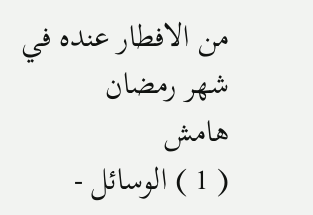من الافطار عنده في شهر رمضان
هامش
( 1 ) الوسائل -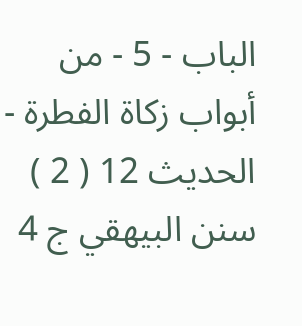الباب - 5 - من أبواب زكاة الفطرة - الحديث 12 ( 2 ) سنن البيهقي ج 4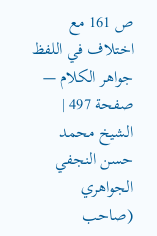ص 161 مع اختلاف في اللفظ
جواهر الكلام — صفحة 497 | الشيخ محمد حسن النجفي الجواهري (صاحب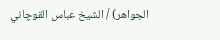الجواهر) / الشيخ عباس القوچاني